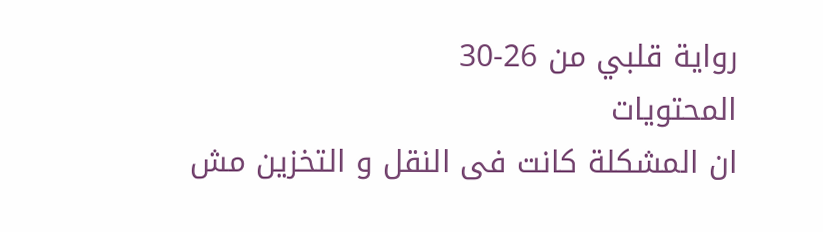رواية قلبي من 26-30
المحتويات
ان المشكلة كانت فى النقل و التخزين مش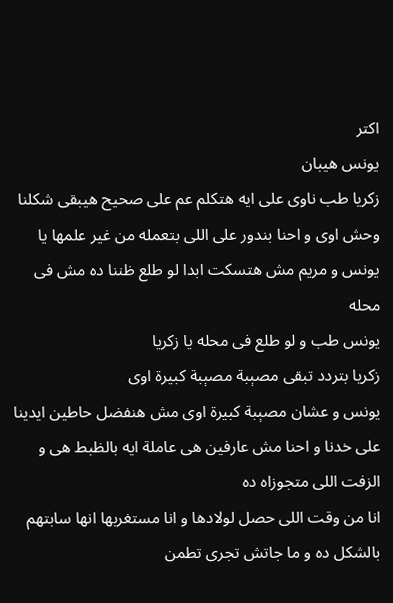اكتر
يونس هيبان
زكريا طب ناوى على ايه هتكلم عم على صحيح هيبقى شكلنا وحش اوى و احنا بندور على اللى بتعمله من غير علمها يا يونس و مريم مش هتسكت ابدا لو طلع ظننا ده مش فى محله
يونس طب و لو طلع فى محله يا زكريا
زكريا بتردد تبقى مصېبة مصېبة كبيرة اوى
يونس و عشان مصېبة كبيرة اوى مش هنفضل حاطين ايدينا على خدنا و احنا مش عارفين هى عاملة ايه بالظبط هى و الزفت اللى متجوزاه ده
انا من وقت اللى حصل لولادها و انا مستغربها انها سابتهم بالشكل ده و ما جاتش تجرى تطمن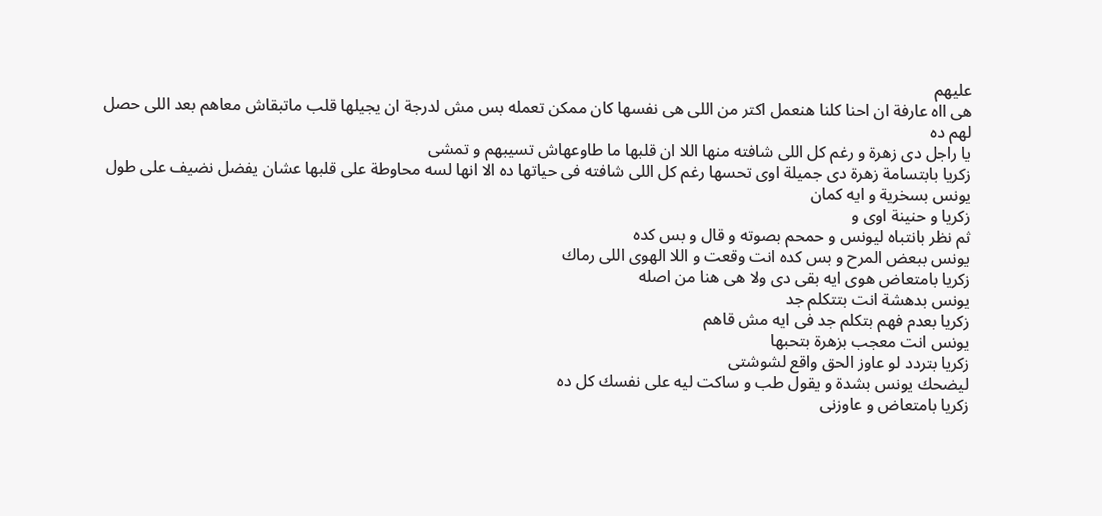عليهم
هى ااه عارفة ان احنا كلنا هنعمل اكتر من اللى هى نفسها كان ممكن تعمله بس مش لدرجة ان يجيلها قلب ماتبقاش معاهم بعد اللى حصل لهم ده
يا راجل دى زهرة و رغم كل اللى شافته منها اللا ان قلبها ما طاوعهاش تسيبهم و تمشى
زكريا بابتسامة زهرة دى جميلة اوى تحسها رغم كل اللى شافته فى حياتها ده الا انها لسه محاوطة على قلبها عشان يفضل نضيف على طول
يونس بسخرية و ايه كمان
زكريا و حنينة اوى و
ثم نظر بانتباه ليونس و حمحم بصوته و قال و بس كده
يونس ببعض المرح و بس كده انت وقعت و اللا الهوى اللى رماك
زكريا بامتعاض هوى ايه بقى دى ولا هى هنا من اصله
يونس بدهشة انت بتتكلم جد
زكريا بعدم فهم بتكلم جد فى ايه مش قاهم
يونس انت معجب بزهرة بتحبها
زكريا بتردد لو عاوز الحق واقع لشوشتى
ليضحك يونس بشدة و يقول طب و ساكت ليه على نفسك كل ده
زكريا بامتعاض و عاوزنى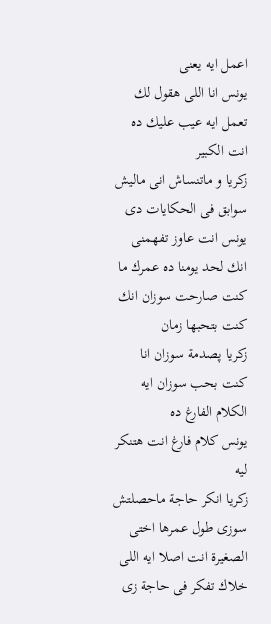اعمل ايه يعنى
يونس انا اللى هقول لك تعمل ايه عيب عليك ده انت الكبير
زكريا و ماتنساش انى ماليش سوابق فى الحكايات دى
يونس انت عاوز تفهمنى انك لحد يومنا ده عمرك ما كنت صارحت سوزان انك كنت بتحبها زمان
زكريا پصدمة سوزان انا كنت بحب سوزان ايه الكلام الفارغ ده
يونس كلام فارغ انت هتنكر ليه
زكريا انكر حاجة ماحصلتش سوزى طول عمرها اختى الصغيرة انت اصلا ايه اللى خلاك تفكر فى حاجة زى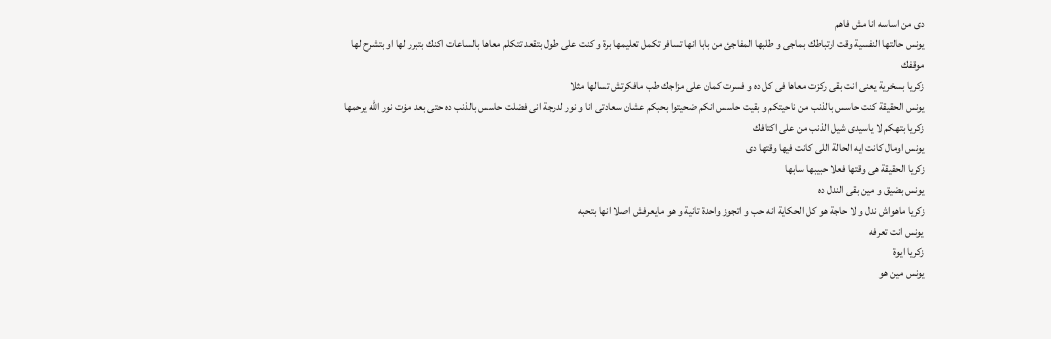دى من اساسه انا مش فاهم
يونس حالتها النفسية وقت ارتباطك بماجى و طلبها المفاجئ من بابا انها تسافر تكمل تعليمها برة و كنت على طول بتقعد تتكلم معاها بالساعات اكنك بتبرر لها او بتشرح لها موقفك
زكريا بسخرية يعنى انت بقى ركزت معاها فى كل ده و فسرت كمان على مزاجك طب مافكرتش تسالها مثلا
يونس الحقيقة كنت حاسس بالذنب من ناحيتكم و بقيت حاسس انكم ضحيتوا بحبكم عشان سعادتى انا و نور لدرجة انى فضلت حاسس بالذنب ده حتى بعد مۏت نور الله يرحمها
زكريا بتهكم لا ياسيدى شيل الذنب من على اكتافك
يونس اومال كانت ايه الحالة اللى كانت فيها وقتها دى
زكريا الحقيقة هى وقتها فعلا حبيبها سابها
يونس بضيق و مين بقى الندل ده
زكريا ماهواش ندل و لا حاجة هو كل الحكاية انه حب و اتجوز واحدة تانية و هو مايعرفش اصلا انها بتحبه
يونس انت تعرفه
زكريا ايوة
يونس مين هو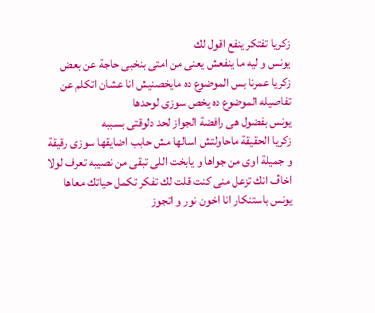زكريا تفتكر ينفع اقول لك
يونس و ليه ما ينفعش يعنى من امتى بنخبى حاجة عن بعض
زكريا عمرنا بس الموضوع ده مايخصنيش انا عشان اتكلم عن تفاصيله الموضوع ده يخص سوزى لوحدها
يونس بفضول هى رافضة الجواز لحد دلوقتى بسببه
زكريا الحقيقة ماحاولتش اسالها مش حابب اضايقها سوزى رقيقة و جميلة اوى من جواها و يابخت اللى تبقى من نصيبه تعرف لولا اخاڤ انك تزعل منى كنت قلت لك تفكر تكمل حياتك معاها
يونس باستنكار انا اخون نور و اتجوز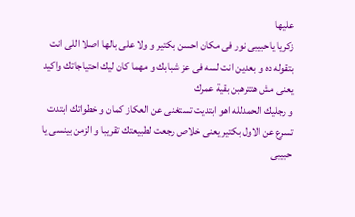عليها
زكريا ياحبيبى نور فى مكان احسن بكتير و ولا على بالها اصلا اللى انت بتقوله ده و بعدين انت لسه فى عز شبابك و مهما كان ليك احتياجاتك واكيد يعنى مش هتترهبن بقية عمرك
و رجليك الحمدلله اهو ابتديت تستغنى عن العكاز كمان و خطواتك ابتدت تسرع عن الاول بكتير يعنى خلاص رجعت لطبيعتك تقريبا و الزمن بينسى يا حبيبى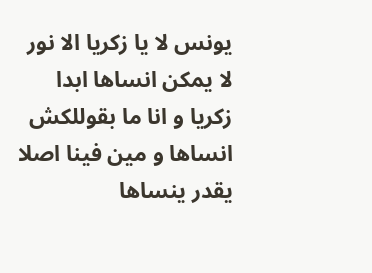يونس لا يا زكريا الا نور لا يمكن انساها ابدا
زكريا و انا ما بقوللكش انساها و مين فينا اصلا يقدر ينساها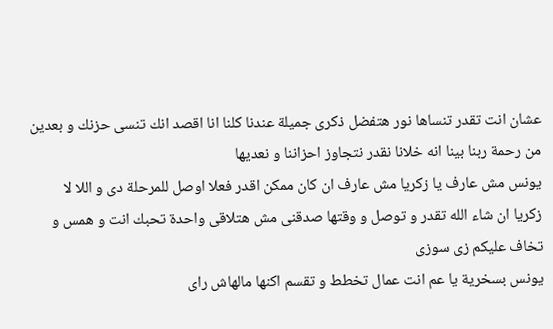عشان انت تقدر تنساها نور هتفضل ذكرى جميلة عندنا كلنا انا اقصد انك تنسى حزنك و بعدين من رحمة ربنا بينا انه خلانا نقدر نتجاوز احزاننا و نعديها
يونس مش عارف يا زكريا مش عارف ان كان ممكن اقدر فعلا اوصل للمرحلة دى و اللا لا
زكريا ان شاء الله تقدر و توصل و وقتها صدقنى مش هتلاقى واحدة تحبك انت و همس و تخاف عليكم زى سوزى
يونس بسخرية يا عم انت عمال تخطط و تقسم اكنها مالهاش راى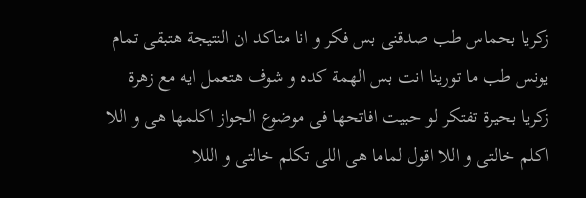زكريا بحماس طب صدقنى بس فكر و انا متاكد ان النتيجة هتبقى تمام
يونس طب ما تورينا انت بس الهمة كده و شوف هتعمل ايه مع زهرة
زكريا بحيرة تفتكر لو حبيت افاتحها فى موضوع الجواز اكلمها هى و اللا اكلم خالتى و اللا اقول لماما هى اللى تكلم خالتى و الللا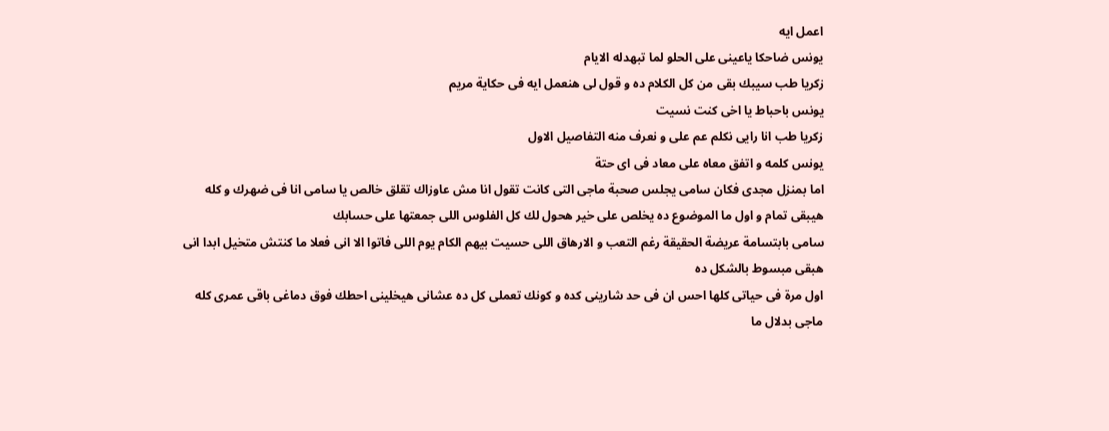اعمل ايه
يونس ضاحكا ياعينى على الحلو لما تبهدله الايام
زكريا طب سيبك بقى من كل الكلام ده و قول لى هنعمل ايه فى حكاية مريم
يونس باحباط يا اخى كنت نسيت
زكريا طب انا رايى نكلم عم على و نعرف منه التفاصيل الاول
يونس كلمه و اتفق معاه على معاد فى اى حتة
اما بمنزل مجدى فكان سامى يجلس صحبة ماجى التى كانت تقول انا مش عاوزاك تقلق خالص يا سامى انا فى ضهرك و كله هيبقى تمام و اول ما الموضوع ده يخلص على خير هحول لك كل الفلوس اللى جمعتها على حسابك
سامى بابتسامة عريضة الحقيقة رغم التعب و الارهاق اللى حسيت بيهم الكام يوم اللى فاتوا الا انى فعلا ما كنتش متخيل ابدا انى هبقى مبسوط بالشكل ده
اول مرة فى حياتى كلها احس ان فى حد شارينى كده و كونك تعملى كل ده عشانى هيخلينى احطك فوق دماغى باقى عمرى كله
ماجى بدلال ما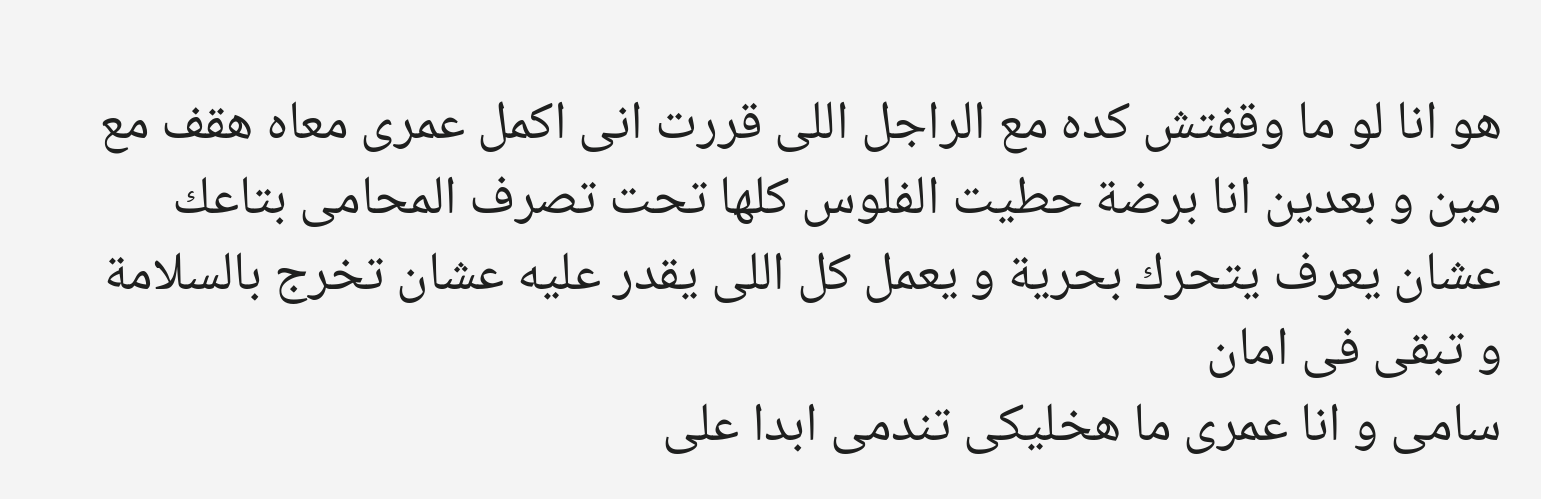هو انا لو ما وقفتش كده مع الراجل اللى قررت انى اكمل عمرى معاه هقف مع مين و بعدين انا برضة حطيت الفلوس كلها تحت تصرف المحامى بتاعك عشان يعرف يتحرك بحرية و يعمل كل اللى يقدر عليه عشان تخرج بالسلامة و تبقى فى امان
سامى و انا عمرى ما هخليكى تندمى ابدا على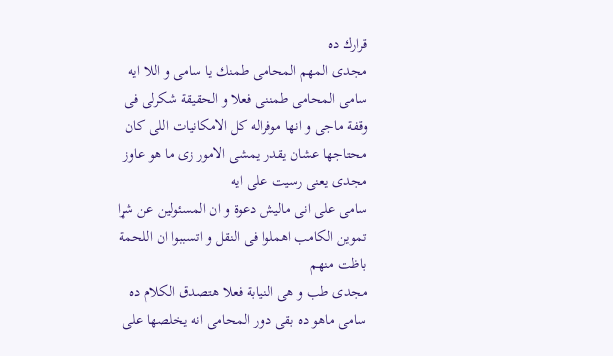قرارك ده
مجدى المهم المحامى طمنك يا سامى و اللا ايه
سامى المحامى طمننى فعلا و الحقيقة شكرلى فى وقفة ماجى و انها موفراله كل الامكانيات اللى كان محتاجها عشان يقدر يمشى الامور زى ما هو عاوز
مجدى يعنى رسيت على ايه
سامى على انى ماليش دعوة و ان المسئولين عن شړا تموين الكامب اهملوا فى النقل و اتسببوا ان اللحمة باظت منهم
مجدى طب و هى النيابة فعلا هتصدق الكلام ده
سامى ماهو ده بقى دور المحامى انه يخلصها على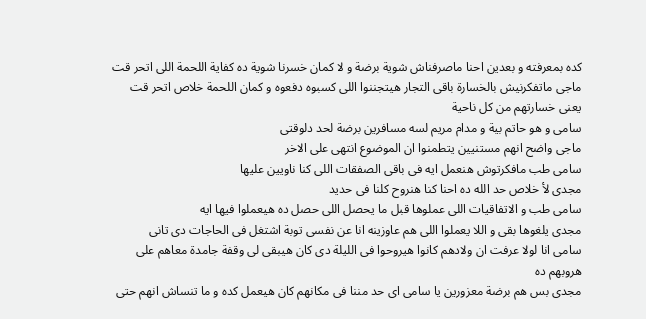كده بمعرفته و بعدين احنا ماصرفناش شوية برضة و لا كمان خسرنا شوية ده كفاية اللحمة اللى اتحر قت
ماجى ماتفكرنيش بالخسارة باقى التجار هيتجننوا اللى كسبوه دفعوه و كمان اللحمة خلاص اتحر قت يعنى خسارتهم من كل ناحية
سامى و هو حاتم بية و مدام مريم لسه مسافرين برضة لحد دلوقتى
ماجى واضح انهم مستنيين يتطمنوا ان الموضوع انتهى على الاخر
سامى طب مافكرتوش هنعمل ايه فى باقى الصفقات اللى كنا ناويين عليها
مجدى لأ خلاص حد الله ده احنا كنا هنروح كلنا فى حديد
سامى طب و الاتفاقيات اللى عملوها قبل ما يحصل اللى حصل ده هيعملوا فيها ايه
مجدى يلغوها بقى و اللا يعملوا اللى هم عاوزينه انا عن نفسى توبة اشتغل فى الحاجات دى تانى
سامى انا لولا عرفت ان ولادهم كانوا هيروحوا فى الليلة دى كان هيبقى لى وقفة جامدة معاهم على هروبهم ده
مجدى بس هم برضة معزورين يا سامى اى حد مننا فى مكانهم كان هيعمل كده و ما تنساش انهم حتى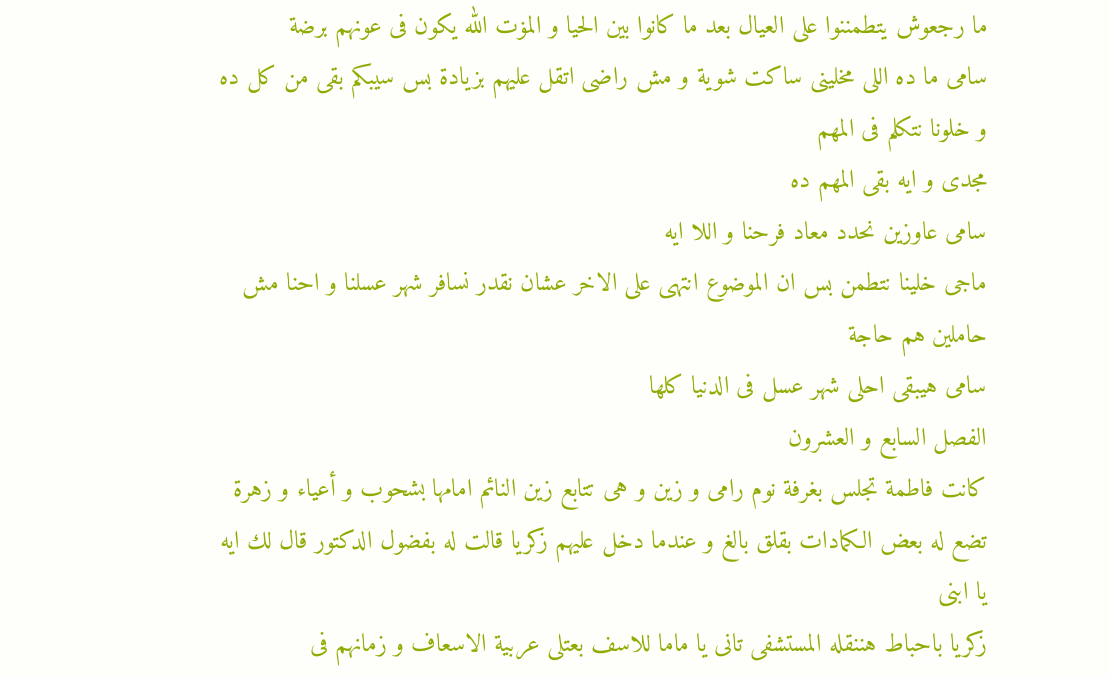ما رجعوش يتطمننوا على العيال بعد ما كانوا بين الحيا و المۏت الله يكون فى عونهم برضة
سامى ما ده اللى مخلينى ساكت شوية و مش راضى اتقل عليهم بزيادة بس سيبكم بقى من كل ده و خلونا نتكلم فى المهم
مجدى و ايه بقى المهم ده
سامى عاوزين نحدد معاد فرحنا و اللا ايه
ماجى خلينا نتطمن بس ان الموضوع انتهى على الاخر عشان نقدر نسافر شهر عسلنا و احنا مش حاملين هم حاجة
سامى هيبقى احلى شهر عسل فى الدنيا كلها
الفصل السابع و العشرون
كانت فاطمة تجلس بغرفة نوم رامى و زين و هى تتابع زين النائم امامها بشحوب و أعياء و زهرة تضع له بعض الكمادات بقلق بالغ و عندما دخل عليهم زكريا قالت له بفضول الدكتور قال لك ايه يا ابنى
زكريا باحباط هننقله المستشفى تانى يا ماما للاسف بعتلى عربية الاسعاف و زمانهم فى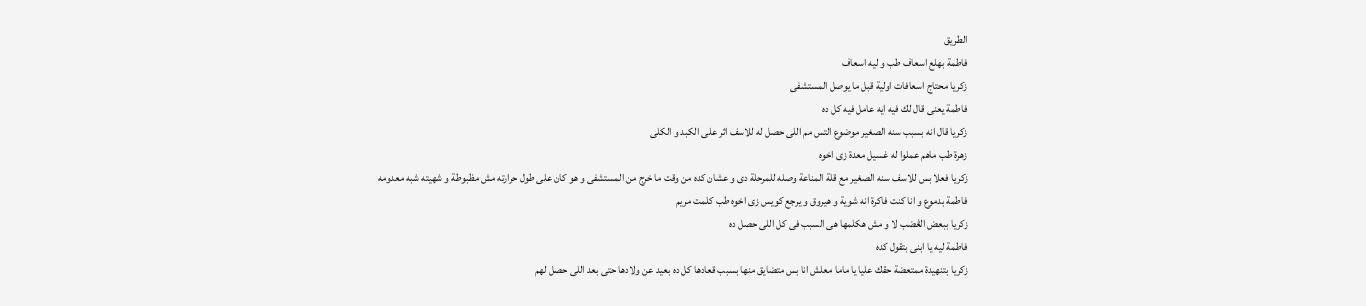الطريق
فاطمة بهلع اسعاف طب و ليه اسعاف
زكريا محتاج اسعافات اولية قبل ما يوصل المستشفى
فاطمة يعنى قال لك فيه ايه عامل فيه كل ده
زكريا قال انه بسبب سنه الصغير موضوع التس مم اللى حصل له للاسف اثر على الكبد و الكلى
زهرة طب ماهم عملوا له غسيل معدة زى اخوه
زكريا فعلا بس للاسف سنه الصغير مع قلة المناعة وصله للمرحلة دى و عشان كده من وقت ما خرج من المستشفى و هو كان على طول حرارته مش مظبوطة و شهيته شبه معدومه
فاطمة بدموع و انا كنت فاكرة انه شوية و هيروق و يرجع كويس زى اخوه طب كلمت مريم
زكريا ببعض الڠضب لا و مش هكلمها هى السبب فى كل اللى حصل ده
فاطمة ليه يا ابنى بتقول كده
زكريا بتنهيدة ممتعضة حقك عليا يا ماما معلش انا بس متضايق منها بسبب قعادها كل ده بعيد عن ولادها حتى بعد اللى حصل لهم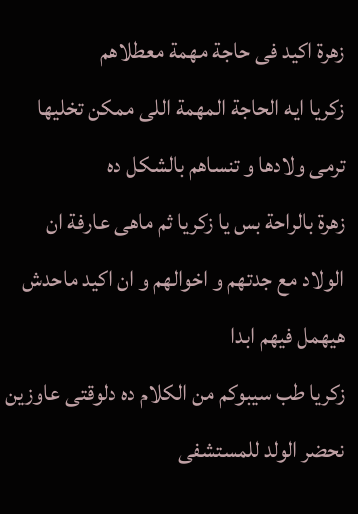زهرة اكيد فى حاجة مهمة معطلاهم
زكريا ايه الحاجة المهمة اللى ممكن تخليها ترمى ولادها و تنساهم بالشكل ده
زهرة بالراحة بس يا زكريا ثم ماهى عارفة ان الولاد مع جدتهم و اخوالهم و ان اكيد ماحدش هيهمل فيهم ابدا
زكريا طب سيبوكم من الكلام ده دلوقتى عاوزين نحضر الولد للمستشفى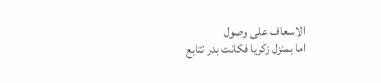الاسعاف على وصول
اما بمنزل زكريا فكانت بدر تتابع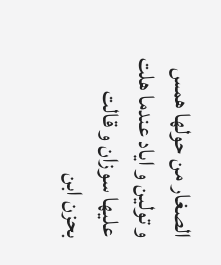الصغار من حولها همس و تولين و اياد عندما هلت عليها سوزان و قالت بحزن ابن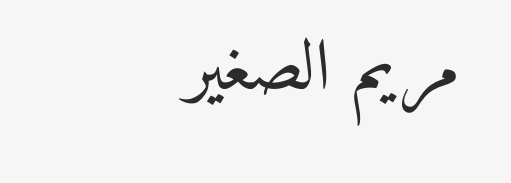مريم الصغير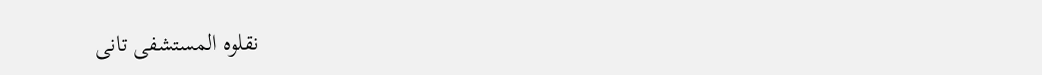نقلوه المستشفى تانى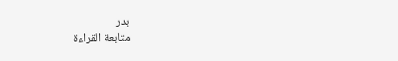بدر
متابعة القراءة